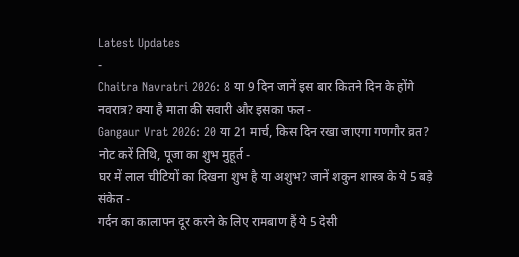Latest Updates
-
Chaitra Navratri 2026: 8 या 9 दिन जानें इस बार कितने दिन के होंगे नवरात्र? क्या है माता की सवारी और इसका फल -
Gangaur Vrat 2026: 20 या 21 मार्च, किस दिन रखा जाएगा गणगौर व्रत? नोट करें तिथि, पूजा का शुभ मुहूर्त -
घर में लाल चीटियों का दिखना शुभ है या अशुभ? जानें शकुन शास्त्र के ये 5 बड़े संकेत -
गर्दन का कालापन दूर करने के लिए रामबाण हैं ये 5 देसी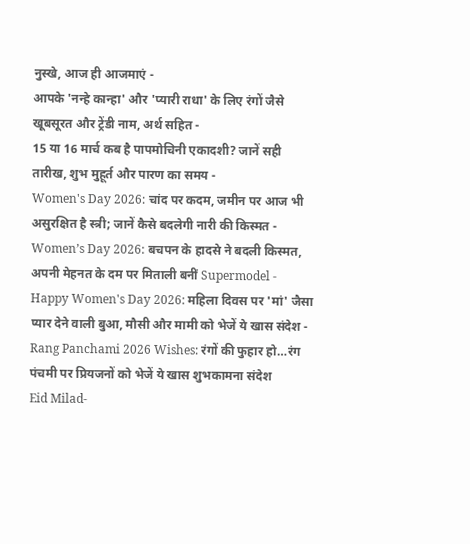नुस्खे, आज ही आजमाएं -
आपके 'नन्हे कान्हा' और 'प्यारी राधा' के लिए रंगों जैसे खूबसूरत और ट्रेंडी नाम, अर्थ सहित -
15 या 16 मार्च कब है पापमोचिनी एकादशी? जानें सही तारीख, शुभ मुहूर्त और पारण का समय -
Women's Day 2026: चांद पर कदम, जमीन पर आज भी असुरक्षित है स्त्री; जानें कैसे बदलेगी नारी की किस्मत -
Women’s Day 2026: बचपन के हादसे ने बदली किस्मत, अपनी मेहनत के दम पर मिताली बनीं Supermodel -
Happy Women's Day 2026: महिला दिवस पर 'मां' जैसा प्यार देने वाली बुआ, मौसी और मामी को भेजें ये खास संदेश -
Rang Panchami 2026 Wishes: रंगों की फुहार हो…रंग पंचमी पर प्रियजनों को भेजें ये खास शुभकामना संदेश
Eid Milad-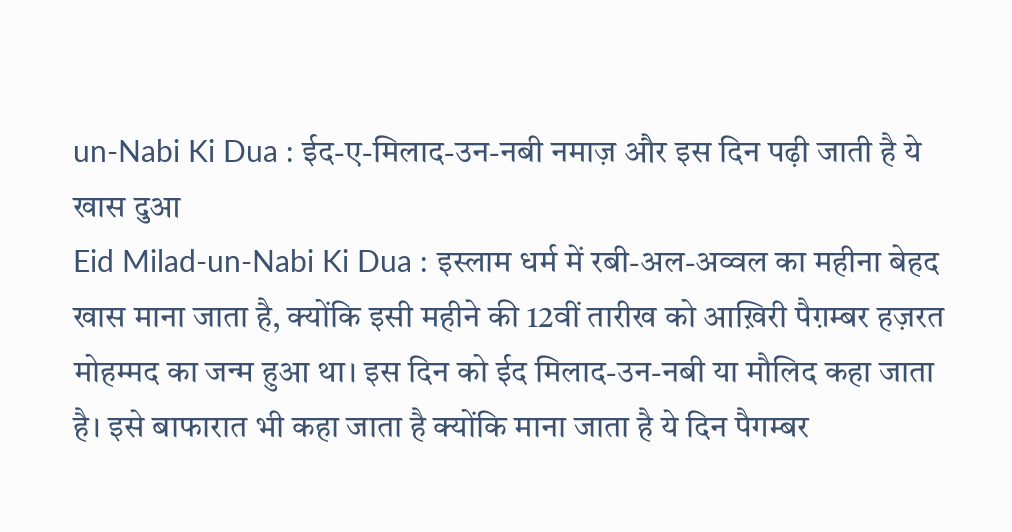un-Nabi Ki Dua : ईद-ए-मिलाद-उन-नबी नमाज़ और इस दिन पढ़ी जाती है ये खास दुआ
Eid Milad-un-Nabi Ki Dua : इस्लाम धर्म में रबी-अल-अव्वल का महीना बेहद खास माना जाता है, क्योंकि इसी महीने की 12वीं तारीख को आख़िरी पैग़म्बर हज़रत मोहम्मद का जन्म हुआ था। इस दिन को ईद मिलाद-उन-नबी या मौलिद कहा जाता है। इसे बाफारात भी कहा जाता है क्योंकि माना जाता है ये दिन पैगम्बर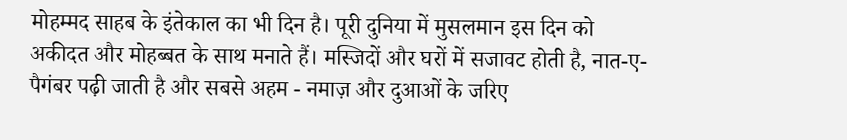मोहम्मद साहब के इंतेकाल का भी दिन है। पूरी दुनिया में मुसलमान इस दिन को अकीदत और मोहब्बत के साथ मनाते हैं। मस्जिदों और घरों में सजावट होती है, नात-ए-पैगंबर पढ़ी जाती है और सबसे अहम - नमाज़ और दुआओं के जरिए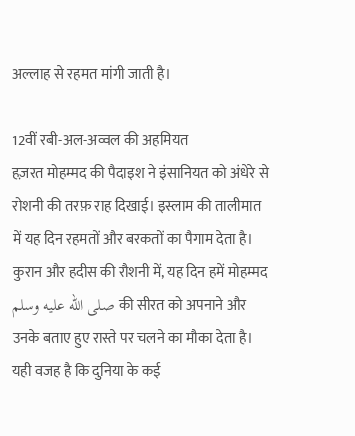अल्लाह से रहमत मांगी जाती है।

12वीं रबी-अल-अव्वल की अहमियत
हज़रत मोहम्मद की पैदाइश ने इंसानियत को अंधेरे से रोशनी की तरफ़ राह दिखाई। इस्लाम की तालीमात में यह दिन रहमतों और बरकतों का पैगाम देता है। कुरान और हदीस की रौशनी में, यह दिन हमें मोहम्मद صلى الله عليه وسلم की सीरत को अपनाने और उनके बताए हुए रास्ते पर चलने का मौका देता है। यही वजह है कि दुनिया के कई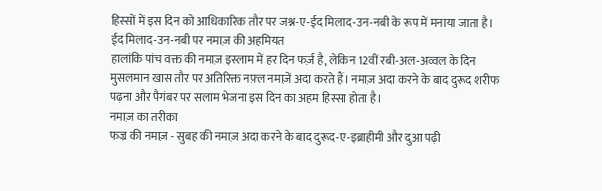हिस्सों में इस दिन को आधिकारिक तौर पर जश्न-ए-ईद मिलाद-उन-नबी के रूप में मनाया जाता है।
ईद मिलाद-उन-नबी पर नमाज़ की अहमियत
हालांकि पांच वक्त की नमाज़ इस्लाम में हर दिन फर्ज़ है, लेकिन 12वीं रबी-अल-अव्वल के दिन मुसलमान खास तौर पर अतिरिक्त नफ़्ल नमाज़ें अदा करते हैं। नमाज़ अदा करने के बाद दुरूद शरीफ पढ़ना और पैगंबर पर सलाम भेजना इस दिन का अहम हिस्सा होता है।
नमाज़ का तरीका
फज्र की नमाज़ - सुबह की नमाज़ अदा करने के बाद दुरूद-ए-इब्राहीमी और दुआ पढ़ी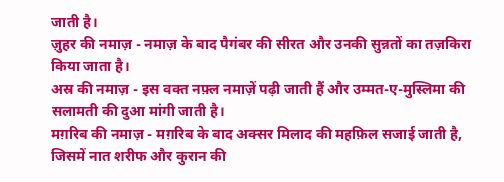जाती है।
ज़ुहर की नमाज़ - नमाज़ के बाद पैगंबर की सीरत और उनकी सुन्नतों का तज़किरा किया जाता है।
अस्र की नमाज़ - इस वक्त नफ़्ल नमाज़ें पढ़ी जाती हैं और उम्मत-ए-मुस्लिमा की सलामती की दुआ मांगी जाती है।
मग़रिब की नमाज़ - मग़रिब के बाद अक्सर मिलाद की महफ़िल सजाई जाती है, जिसमें नात शरीफ और कुरान की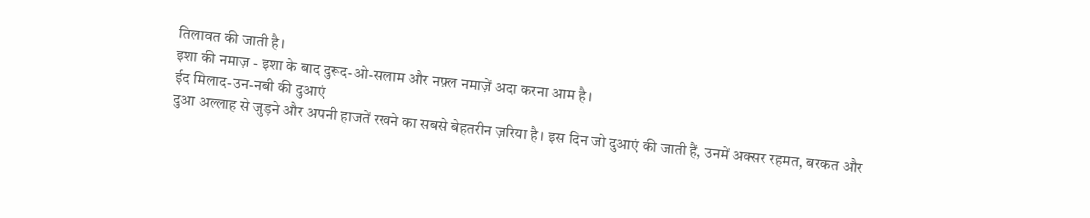तिलावत की जाती है।
इशा की नमाज़ - इशा के बाद दुरूद-ओ-सलाम और नफ़्ल नमाज़ें अदा करना आम है।
ईद मिलाद-उन-नबी की दुआएं
दुआ अल्लाह से जुड़ने और अपनी हाजतें रखने का सबसे बेहतरीन ज़रिया है। इस दिन जो दुआएं की जाती हैं, उनमें अक्सर रहमत, बरकत और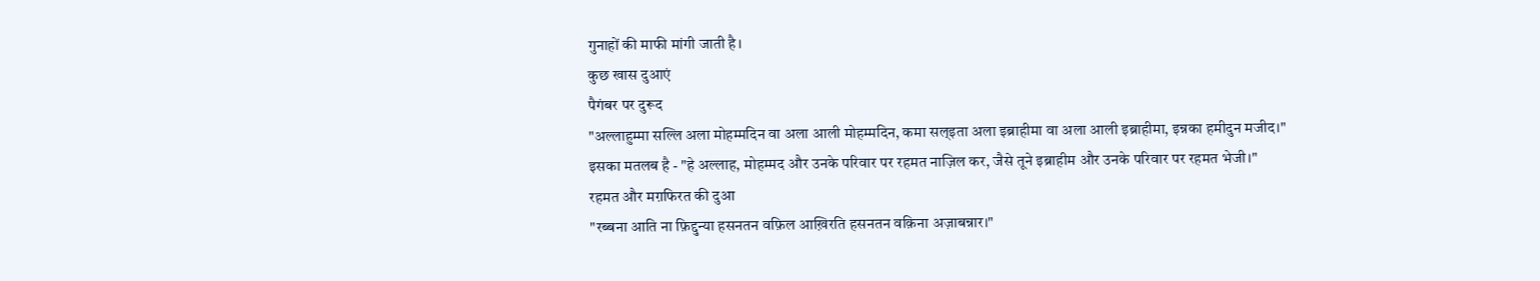गुनाहों की माफी मांगी जाती है।
कुछ खास दुआएं
पैगंबर पर दुरूद
"अल्लाहुम्मा सल्लि अला मोहम्मदिन वा अला आली मोहम्मदिन, कमा सल्इता अला इब्राहीमा वा अला आली इब्राहीमा, इन्नका हमीदुन मजीद।"
इसका मतलब है - "हे अल्लाह, मोहम्मद और उनके परिवार पर रहमत नाज़िल कर, जैसे तूने इब्राहीम और उनके परिवार पर रहमत भेजी।"
रहमत और मग़फिरत की दुआ
"रब्बना आति ना फ़िद्दुन्या हसनतन वफ़िल आख़िरति हसनतन वक़िना अज़ाबन्नार।"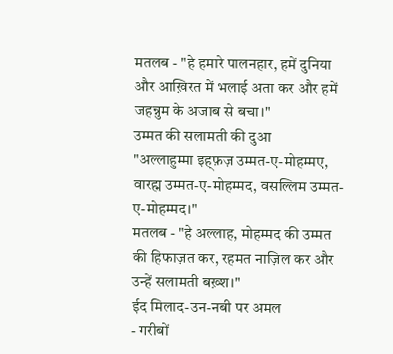मतलब - "हे हमारे पालनहार, हमें दुनिया और आख़िरत में भलाई अता कर और हमें जहन्नुम के अजाब से बचा।"
उम्मत की सलामती की दुआ
"अल्लाहुम्मा इह्फ़ज़ उम्मत-ए-मोहम्मए, वारह्म उम्मत-ए-मोहम्मद, वसल्लिम उम्मत-ए-मोहम्मद।"
मतलब - "हे अल्लाह, मोहम्मद की उम्मत की हिफाज़त कर, रहमत नाज़िल कर और उन्हें सलामती बख़्श।"
ईद मिलाद-उन-नबी पर अमल
- गरीबों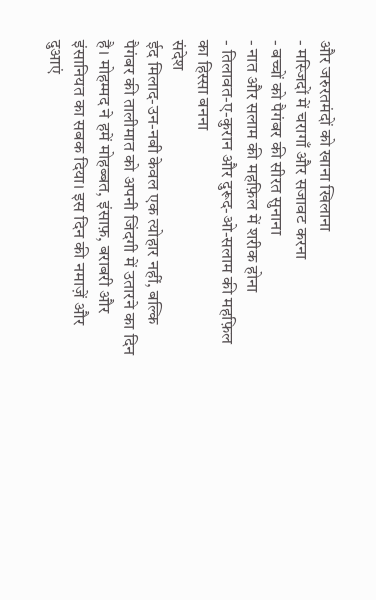और जरुरतमंदों को खाना खिलाना
- मस्जिदों में चरागाँ और सजावट करना
- बच्चों को पैगंबर की सीरत सुनाना
- नात और सलाम की महफ़िल में शरीक होना
- तिलावत-ए-कुरान और दुरूद-ओ-सलाम की महफ़िल का हिस्सा बनना
संदेश
ईद मिलाद-उन-नबी केवल एक त्योहार नहीं, बल्कि पैगंबर की तालीमात को अपनी जिंदगी में उतारने का दिन है। मोहम्मद ने हमें मोहब्बत, इंसाफ़, बराबरी और इंसानियत का सबक दिया। इस दिन की नमाज़ें और दुआएं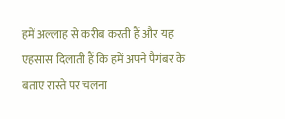हमें अल्लाह से करीब करती हैं और यह एहसास दिलाती हैं कि हमें अपने पैगंबर के बताए रास्ते पर चलना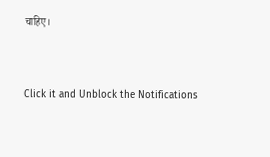चाहिए।



Click it and Unblock the Notifications